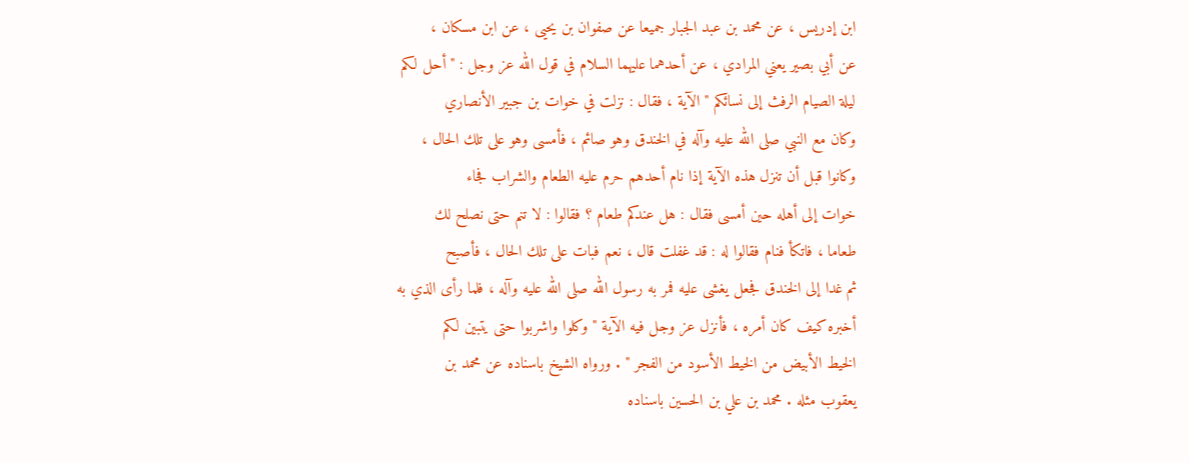ابن إدريس ، عن محمد بن عبد الجبار جميعا عن صفوان بن يحيى ، عن ابن مسكان ،
عن أبي بصير يعني المرادي ، عن أحدهما عليهما السلام في قول الله عز وجل : " أحل لكم
ليلة الصيام الرفث إلى نسائكم " الآية ، فقال : نزلت في خوات بن جبير الأنصاري
وكان مع النبي صلى الله عليه وآله في الخندق وهو صائم ، فأمسى وهو على تلك الحال ،
وكانوا قبل أن تنزل هذه الآية إذا نام أحدهم حرم عليه الطعام والشراب فجاء
خوات إلى أهله حين أمسى فقال : هل عندكم طعام ؟ فقالوا : لا تنم حتى نصلح لك
طعاما ، فاتكأ فنام فقالوا له : قد غفلت قال ، نعم فبات على تلك الحال ، فأصبح
ثم غدا إلى الخندق فجعل يغشى عليه فمر به رسول الله صلى الله عليه وآله ، فلما رأى الذي به
أخبره كيف كان أمره ، فأنزل عز وجل فيه الآية " وكلوا واشربوا حتى يتبين لكم
الخيط الأبيض من الخيط الأسود من الفجر " . ورواه الشيخ باسناده عن محمد بن
يعقوب مثله . محمد بن علي بن الحسين باسناده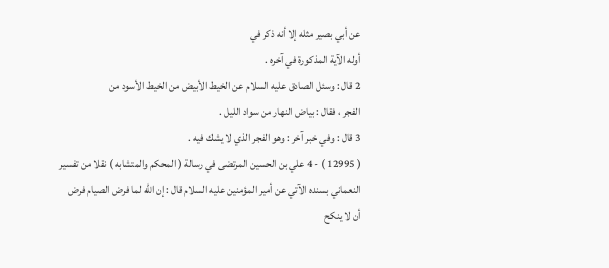عن أبي بصير مثله إلا أنه ذكر في
أوله الآية المذكورة في آخره .
2 قال : وسئل الصادق عليه السلام عن الخيط الأبيض من الخيط الأسود من
الفجر ، فقال : بياض النهار من سواد الليل .
3 قال : وفي خبر آخر : وهو الفجر الذي لا يشك فيه .
( 12995 ) - 4 علي بن الحسين المرتضى في رسالة ( المحكم والمتشابه ) نقلا من تفسير
النعماني بسنده الآتي عن أمير المؤمنين عليه السلام قال : إن الله لما فرض الصيام فرض
أن لا ينكح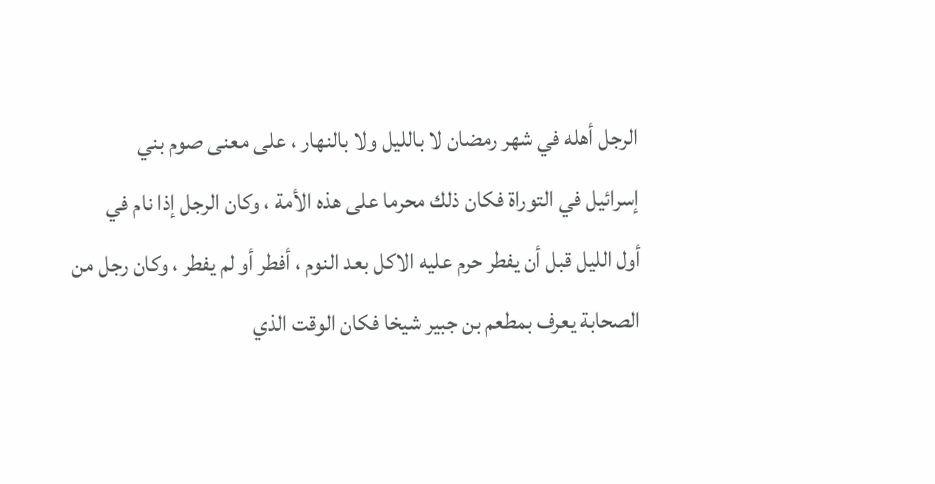الرجل أهله في شهر رمضان لا بالليل ولا بالنهار ، على معنى صوم بني
إسرائيل في التوراة فكان ذلك محرما على هذه الأمة ، وكان الرجل إذا نام في
أول الليل قبل أن يفطر حرم عليه الاكل بعد النوم ، أفطر أو لم يفطر ، وكان رجل من
الصحابة يعرف بمطعم بن جبير شيخا فكان الوقت الذي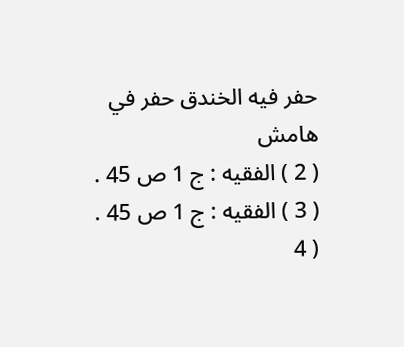حفر فيه الخندق حفر في
هامش
( 2 ) الفقيه : ج 1 ص 45 .
( 3 ) الفقيه : ج 1 ص 45 .
( 4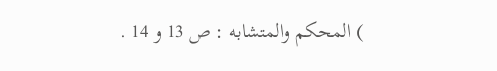) المحكم والمتشابه : ص 13 و 14 .